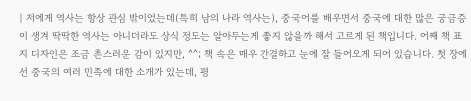| 저에게 역사는 항상 관심 밖이었는데(특히 남의 나라 역사는), 중국어를 배우면서 중국에 대한 많은 궁금증이 생겨 딱딱한 역사는 아니더라도 상식 정도는 알아두는게 좋지 않을까 해서 고르게 된 책입니다. 어째 책 표지 디자인은 조금 촌스러운 감이 있지만, ^^; 책 속은 매우 간결하고 눈에 잘 들어오게 되어 있습니다. 첫 장에선 중국의 여러 민족에 대한 소개가 있는데, 평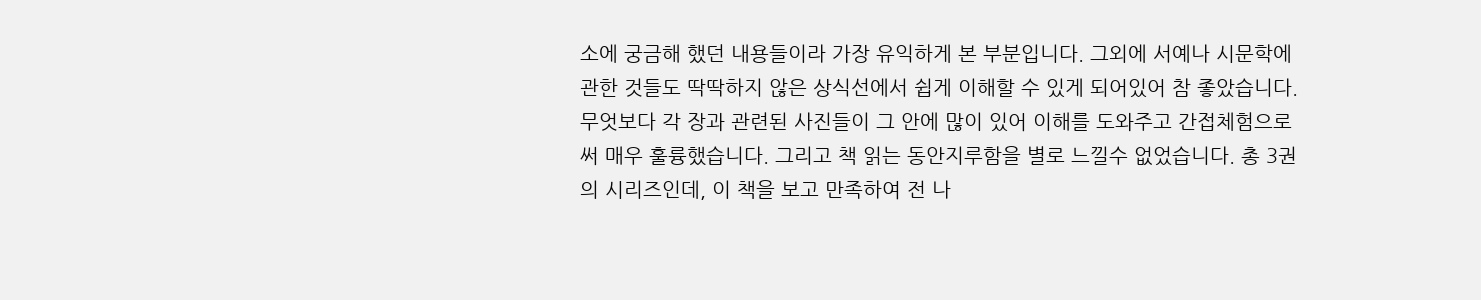소에 궁금해 했던 내용들이라 가장 유익하게 본 부분입니다. 그외에 서예나 시문학에 관한 것들도 딱딱하지 않은 상식선에서 쉽게 이해할 수 있게 되어있어 참 좋았습니다. 무엇보다 각 장과 관련된 사진들이 그 안에 많이 있어 이해를 도와주고 간접체험으로써 매우 훌륭했습니다. 그리고 책 읽는 동안지루함을 별로 느낄수 없었습니다. 총 3권의 시리즈인데, 이 책을 보고 만족하여 전 나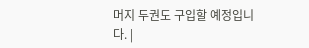머지 두권도 구입할 예정입니다. |